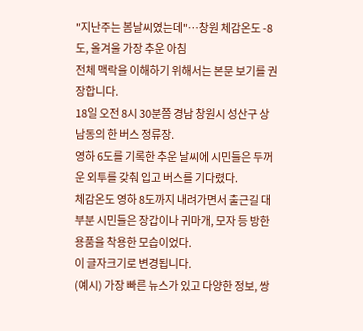"지난주는 봄날씨였는데"…창원 체감온도 -8도, 올겨울 가장 추운 아침
전체 맥락을 이해하기 위해서는 본문 보기를 권장합니다.
18일 오전 8시 30분쯤 경남 창원시 성산구 상남동의 한 버스 정류장.
영하 6도를 기록한 추운 날씨에 시민들은 두꺼운 외투를 갖춰 입고 버스를 기다렸다.
체감온도 영하 8도까지 내려가면서 출근길 대부분 시민들은 장갑이나 귀마개, 모자 등 방한 용품을 착용한 모습이었다.
이 글자크기로 변경됩니다.
(예시) 가장 빠른 뉴스가 있고 다양한 정보, 쌍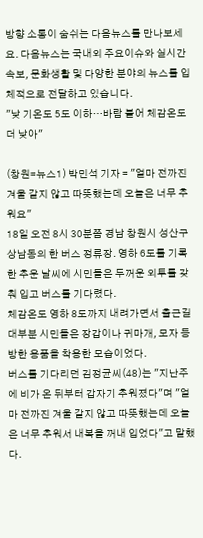방향 소통이 숨쉬는 다음뉴스를 만나보세요. 다음뉴스는 국내외 주요이슈와 실시간 속보, 문화생활 및 다양한 분야의 뉴스를 입체적으로 전달하고 있습니다.
"낮 기온도 5도 이하…바람 불어 체감온도 더 낮아"

(창원=뉴스1) 박민석 기자 = "얼마 전까진 겨울 같지 않고 따뜻했는데 오늘은 너무 추워요"
18일 오전 8시 30분쯤 경남 창원시 성산구 상남동의 한 버스 정류장. 영하 6도를 기록한 추운 날씨에 시민들은 두꺼운 외투를 갖춰 입고 버스를 기다렸다.
체감온도 영하 8도까지 내려가면서 출근길 대부분 시민들은 장갑이나 귀마개, 모자 등 방한 용품을 착용한 모습이었다.
버스를 기다리던 김정균씨(48)는 "지난주에 비가 온 뒤부터 갑자기 추워졌다"며 "얼마 전까진 겨울 같지 않고 따뜻했는데 오늘은 너무 추워서 내복을 꺼내 입었다"고 말했다.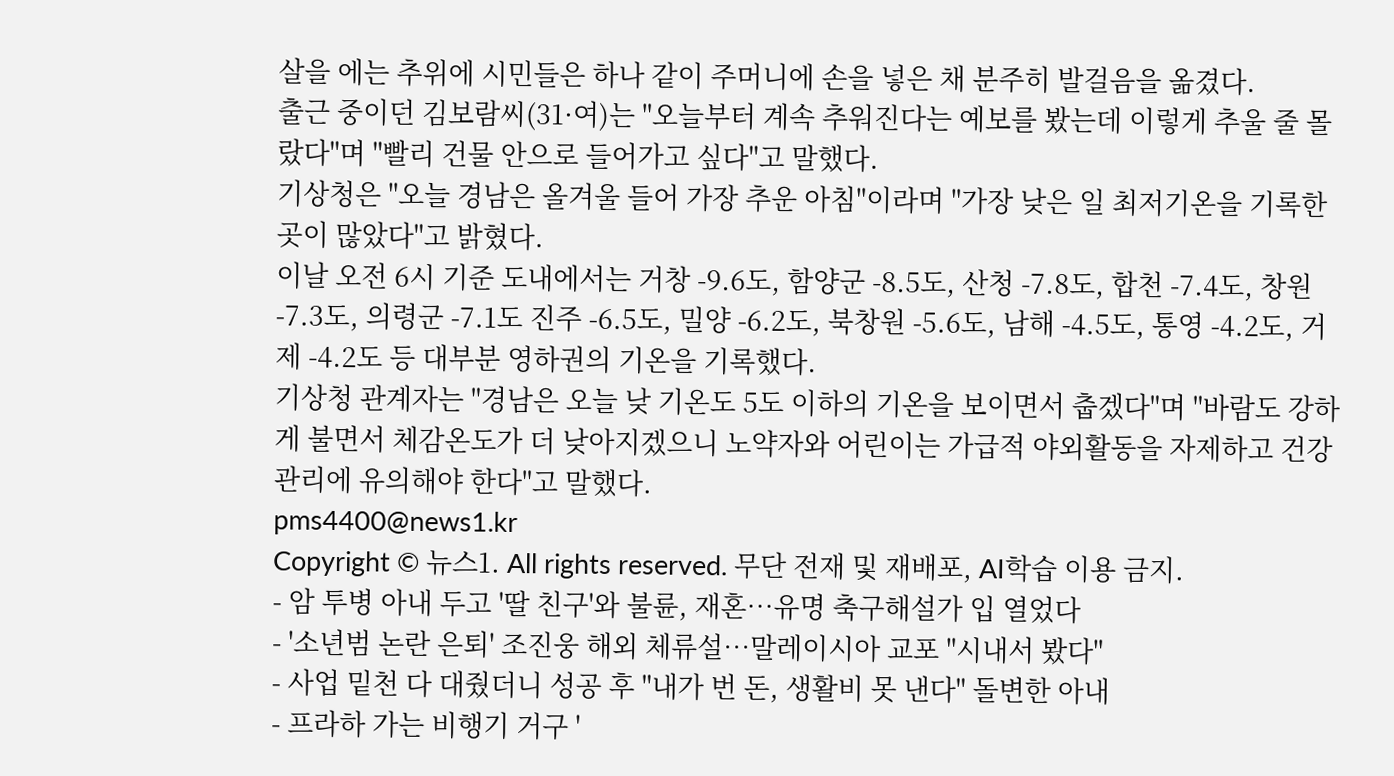살을 에는 추위에 시민들은 하나 같이 주머니에 손을 넣은 채 분주히 발걸음을 옮겼다.
출근 중이던 김보람씨(31·여)는 "오늘부터 계속 추워진다는 예보를 봤는데 이렇게 추울 줄 몰랐다"며 "빨리 건물 안으로 들어가고 싶다"고 말했다.
기상청은 "오늘 경남은 올겨울 들어 가장 추운 아침"이라며 "가장 낮은 일 최저기온을 기록한 곳이 많았다"고 밝혔다.
이날 오전 6시 기준 도내에서는 거창 -9.6도, 함양군 -8.5도, 산청 -7.8도, 합천 -7.4도, 창원 -7.3도, 의령군 -7.1도 진주 -6.5도, 밀양 -6.2도, 북창원 -5.6도, 남해 -4.5도, 통영 -4.2도, 거제 -4.2도 등 대부분 영하권의 기온을 기록했다.
기상청 관계자는 "경남은 오늘 낮 기온도 5도 이하의 기온을 보이면서 춥겠다"며 "바람도 강하게 불면서 체감온도가 더 낮아지겠으니 노약자와 어린이는 가급적 야외활동을 자제하고 건강관리에 유의해야 한다"고 말했다.
pms4400@news1.kr
Copyright © 뉴스1. All rights reserved. 무단 전재 및 재배포, AI학습 이용 금지.
- 암 투병 아내 두고 '딸 친구'와 불륜, 재혼…유명 축구해설가 입 열었다
- '소년범 논란 은퇴' 조진웅 해외 체류설…말레이시아 교포 "시내서 봤다"
- 사업 밑천 다 대줬더니 성공 후 "내가 번 돈, 생활비 못 낸다" 돌변한 아내
- 프라하 가는 비행기 거구 '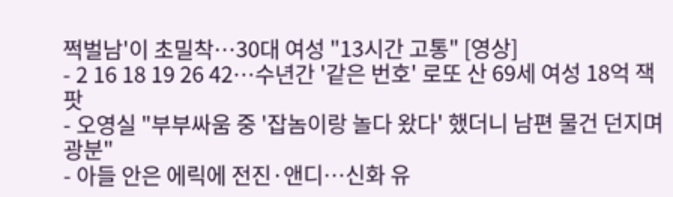쩍벌남'이 초밀착…30대 여성 "13시간 고통" [영상]
- 2 16 18 19 26 42…수년간 '같은 번호' 로또 산 69세 여성 18억 잭팟
- 오영실 "부부싸움 중 '잡놈이랑 놀다 왔다' 했더니 남편 물건 던지며 광분"
- 아들 안은 에릭에 전진·앤디…신화 유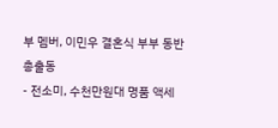부 멤버, 이민우 결혼식 부부 동반 총출동
- 전소미, 수천만원대 명품 액세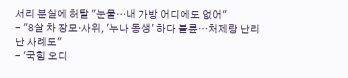서리 분실에 허탈 "눈물…내 가방 어디에도 없어"
- "8살 차 장모·사위, '누나 동생' 하다 불륜…처제랑 난리 난 사례도"
- '국힘 오디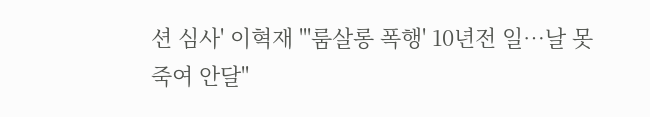션 심사' 이혁재 "'룸살롱 폭행' 10년전 일…날 못 죽여 안달"